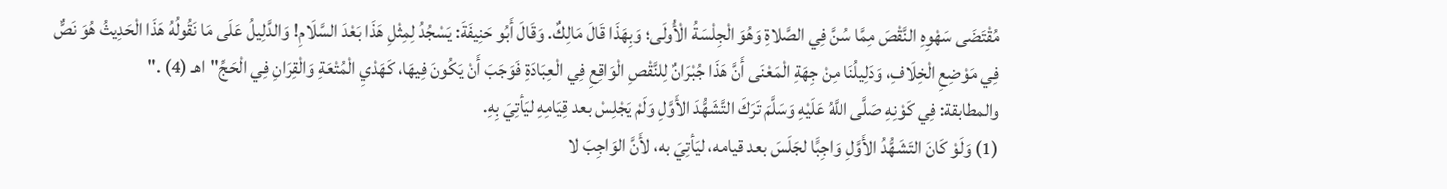مُقْتَضَى سَهْوِهِ النَّقْصَ مِمَّا سُنَّ فِي الصَّلاةِ وَهُوَ الْجِلْسَةُ الْأُولَى؛ وَبِهَذَا قَالَ مَالِكٌ. وَقَالَ أَبُو حَنِيفَةَ: يَسْجُدُ لِمِثْلِ هَذَا بَعْدَ السَّلَامِ! وَالدَّلِيلُ عَلَى مَا نَقُولُهُ هَذَا الْحَدِيثُ هُوَ نَصٌّ فِي مَوْضِعِ الْخِلَافِ، وَدَلِيلُنَا مِنْ جِهَةِ الْمَعْنَى أَنَّ هَذَا جُبْرَانٌ لِلنَّقْصِ الْوَاقِعِ فِي الْعِبَادَةِ فَوَجَبَ أَنْ يَكُونَ فِيهَا، كَهَدْيِ الْمُتْعَةِ وَالْقِرَانِ فِي الْحَجِّ"اهـ (4) ."
والمطابقة: فِي كَوْنِهِ صَلَّى اللَّهُ عَلَيْهِ وَسَلَّمَ تَرَكَ التَّشَهُّدَ الأَوَّلِ وَلَمْ يَجْلِسْ بعد قِيَامِهِ ليَأتِيَ بِهِ.
(1) وَلَوْ كَانَ التَشَهُّدُ الأَوَّلِ وَاجِبًَا لجَلَسَ بعد قيامه، ليَأتِيَ به، لأَنَّ الوَاجِبَ لا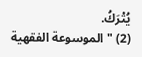يُتْرَكُ.
(2) "الموسوعة الفقهية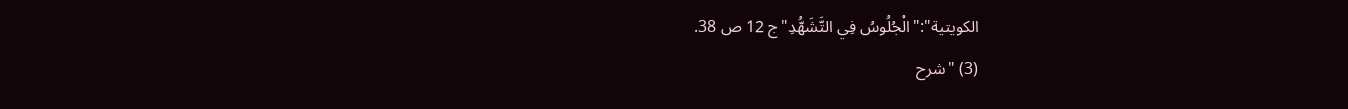الكويتية":"الْجُلُوسُ فِي التَّشَهُّدِ"ج 12 ص 38.
(3) "شرح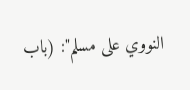النووي على مسلم": (باب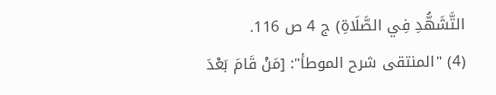التَّشَهُّدِ فِي الصَّلَاةِ) ج 4 ص 116.
(4) "المنتقى شرح الموطأ": [مَنْ قَامَ بَعْدَ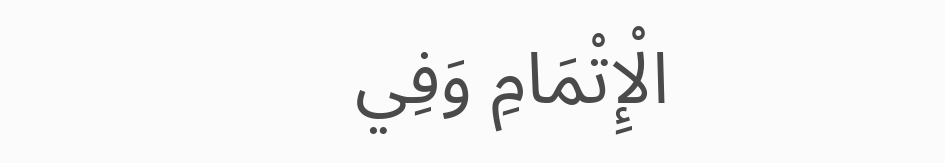الْإِتْمَامِ وَفِي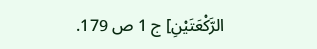الرَّكْعَتَيْنِ] ج 1 ص 179.